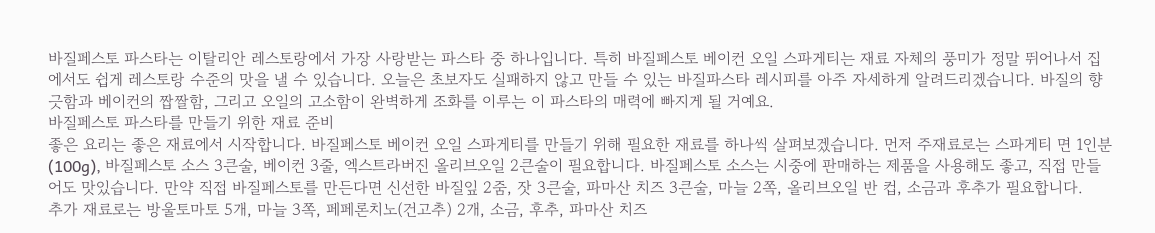바질페스토 파스타는 이탈리안 레스토랑에서 가장 사랑받는 파스타 중 하나입니다. 특히 바질페스토 베이컨 오일 스파게티는 재료 자체의 풍미가 정말 뛰어나서 집에서도 쉽게 레스토랑 수준의 맛을 낼 수 있습니다. 오늘은 초보자도 실패하지 않고 만들 수 있는 바질파스타 레시피를 아주 자세하게 알려드리겠습니다. 바질의 향긋함과 베이컨의 짭짤함, 그리고 오일의 고소함이 완벽하게 조화를 이루는 이 파스타의 매력에 빠지게 될 거예요.
바질페스토 파스타를 만들기 위한 재료 준비
좋은 요리는 좋은 재료에서 시작합니다. 바질페스토 베이컨 오일 스파게티를 만들기 위해 필요한 재료를 하나씩 살펴보겠습니다. 먼저 주재료로는 스파게티 면 1인분(100g), 바질페스토 소스 3큰술, 베이컨 3줄, 엑스트라버진 올리브오일 2큰술이 필요합니다. 바질페스토 소스는 시중에 판매하는 제품을 사용해도 좋고, 직접 만들어도 맛있습니다. 만약 직접 바질페스토를 만든다면 신선한 바질잎 2줌, 잣 3큰술, 파마산 치즈 3큰술, 마늘 2쪽, 올리브오일 반 컵, 소금과 후추가 필요합니다.
추가 재료로는 방울토마토 5개, 마늘 3쪽, 페페론치노(건고추) 2개, 소금, 후추, 파마산 치즈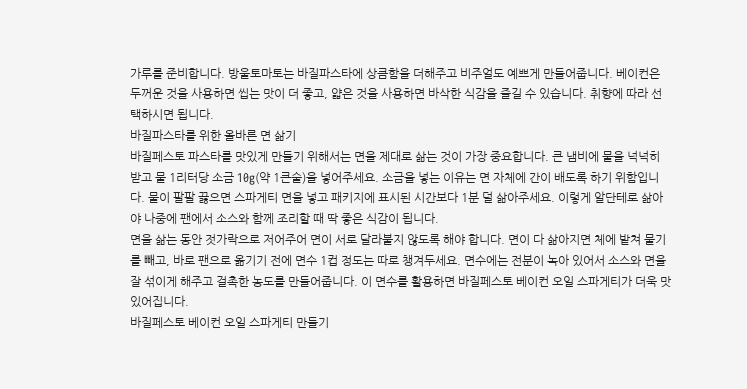가루를 준비합니다. 방울토마토는 바질파스타에 상큼함을 더해주고 비주얼도 예쁘게 만들어줍니다. 베이컨은 두꺼운 것을 사용하면 씹는 맛이 더 좋고, 얇은 것을 사용하면 바삭한 식감을 즐길 수 있습니다. 취향에 따라 선택하시면 됩니다.
바질파스타를 위한 올바른 면 삶기
바질페스토 파스타를 맛있게 만들기 위해서는 면을 제대로 삶는 것이 가장 중요합니다. 큰 냄비에 물을 넉넉히 받고 물 1리터당 소금 10g(약 1큰술)을 넣어주세요. 소금을 넣는 이유는 면 자체에 간이 배도록 하기 위함입니다. 물이 팔팔 끓으면 스파게티 면을 넣고 패키지에 표시된 시간보다 1분 덜 삶아주세요. 이렇게 알단테로 삶아야 나중에 팬에서 소스와 함께 조리할 때 딱 좋은 식감이 됩니다.
면을 삶는 동안 젓가락으로 저어주어 면이 서로 달라붙지 않도록 해야 합니다. 면이 다 삶아지면 체에 밭쳐 물기를 빼고, 바로 팬으로 옮기기 전에 면수 1컵 정도는 따로 챙겨두세요. 면수에는 전분이 녹아 있어서 소스와 면을 잘 섞이게 해주고 걸촉한 농도를 만들어줍니다. 이 면수를 활용하면 바질페스토 베이컨 오일 스파게티가 더욱 맛있어집니다.
바질페스토 베이컨 오일 스파게티 만들기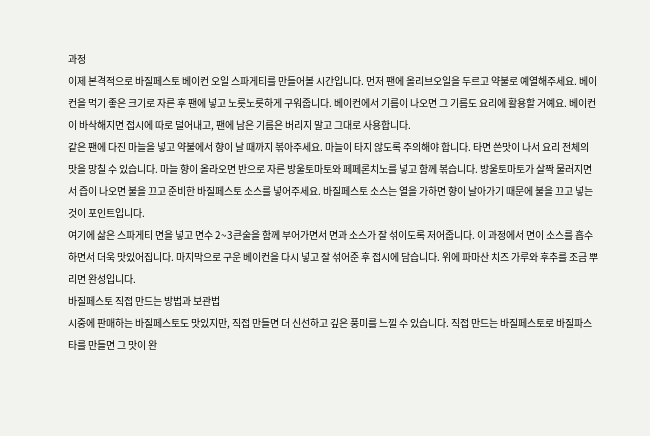과정
이제 본격적으로 바질페스토 베이컨 오일 스파게티를 만들어볼 시간입니다. 먼저 팬에 올리브오일을 두르고 약불로 예열해주세요. 베이컨을 먹기 좋은 크기로 자른 후 팬에 넣고 노릇노릇하게 구워줍니다. 베이컨에서 기름이 나오면 그 기름도 요리에 활용할 거예요. 베이컨이 바삭해지면 접시에 따로 덜어내고, 팬에 남은 기름은 버리지 말고 그대로 사용합니다.
같은 팬에 다진 마늘을 넣고 약불에서 향이 날 때까지 볶아주세요. 마늘이 타지 않도록 주의해야 합니다. 타면 쓴맛이 나서 요리 전체의 맛을 망칠 수 있습니다. 마늘 향이 올라오면 반으로 자른 방울토마토와 페페론치노를 넣고 함께 볶습니다. 방울토마토가 살짝 물러지면서 즙이 나오면 불을 끄고 준비한 바질페스토 소스를 넣어주세요. 바질페스토 소스는 열을 가하면 향이 날아가기 때문에 불을 끄고 넣는 것이 포인트입니다.
여기에 삶은 스파게티 면을 넣고 면수 2~3큰술을 함께 부어가면서 면과 소스가 잘 섞이도록 저어줍니다. 이 과정에서 면이 소스를 흡수하면서 더욱 맛있어집니다. 마지막으로 구운 베이컨을 다시 넣고 잘 섞어준 후 접시에 담습니다. 위에 파마산 치즈 가루와 후추를 조금 뿌리면 완성입니다.
바질페스토 직접 만드는 방법과 보관법
시중에 판매하는 바질페스토도 맛있지만, 직접 만들면 더 신선하고 깊은 풍미를 느낄 수 있습니다. 직접 만드는 바질페스토로 바질파스타를 만들면 그 맛이 완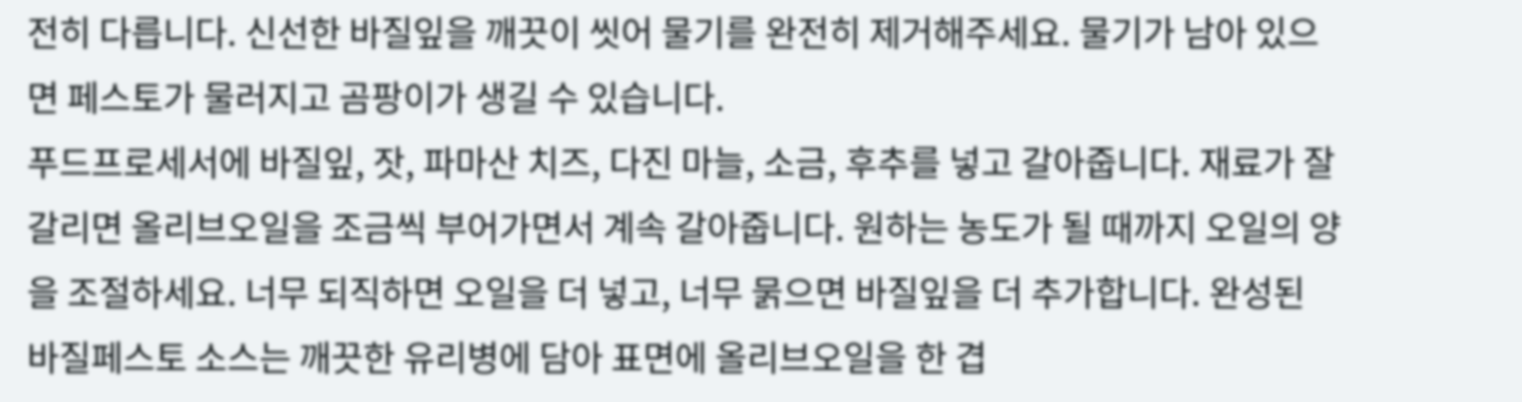전히 다릅니다. 신선한 바질잎을 깨끗이 씻어 물기를 완전히 제거해주세요. 물기가 남아 있으면 페스토가 물러지고 곰팡이가 생길 수 있습니다.
푸드프로세서에 바질잎, 잣, 파마산 치즈, 다진 마늘, 소금, 후추를 넣고 갈아줍니다. 재료가 잘 갈리면 올리브오일을 조금씩 부어가면서 계속 갈아줍니다. 원하는 농도가 될 때까지 오일의 양을 조절하세요. 너무 되직하면 오일을 더 넣고, 너무 묽으면 바질잎을 더 추가합니다. 완성된 바질페스토 소스는 깨끗한 유리병에 담아 표면에 올리브오일을 한 겹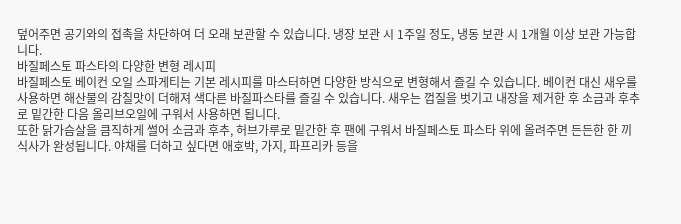덮어주면 공기와의 접촉을 차단하여 더 오래 보관할 수 있습니다. 냉장 보관 시 1주일 정도, 냉동 보관 시 1개월 이상 보관 가능합니다.
바질페스토 파스타의 다양한 변형 레시피
바질페스토 베이컨 오일 스파게티는 기본 레시피를 마스터하면 다양한 방식으로 변형해서 즐길 수 있습니다. 베이컨 대신 새우를 사용하면 해산물의 감칠맛이 더해져 색다른 바질파스타를 즐길 수 있습니다. 새우는 껍질을 벗기고 내장을 제거한 후 소금과 후추로 밑간한 다음 올리브오일에 구워서 사용하면 됩니다.
또한 닭가슴살을 큼직하게 썰어 소금과 후추, 허브가루로 밑간한 후 팬에 구워서 바질페스토 파스타 위에 올려주면 든든한 한 끼 식사가 완성됩니다. 야채를 더하고 싶다면 애호박, 가지, 파프리카 등을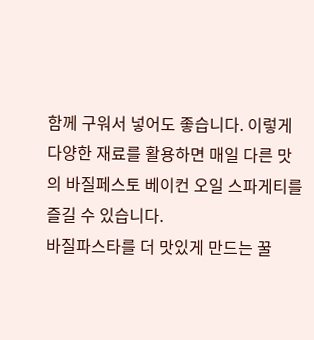함께 구워서 넣어도 좋습니다. 이렇게 다양한 재료를 활용하면 매일 다른 맛의 바질페스토 베이컨 오일 스파게티를 즐길 수 있습니다.
바질파스타를 더 맛있게 만드는 꿀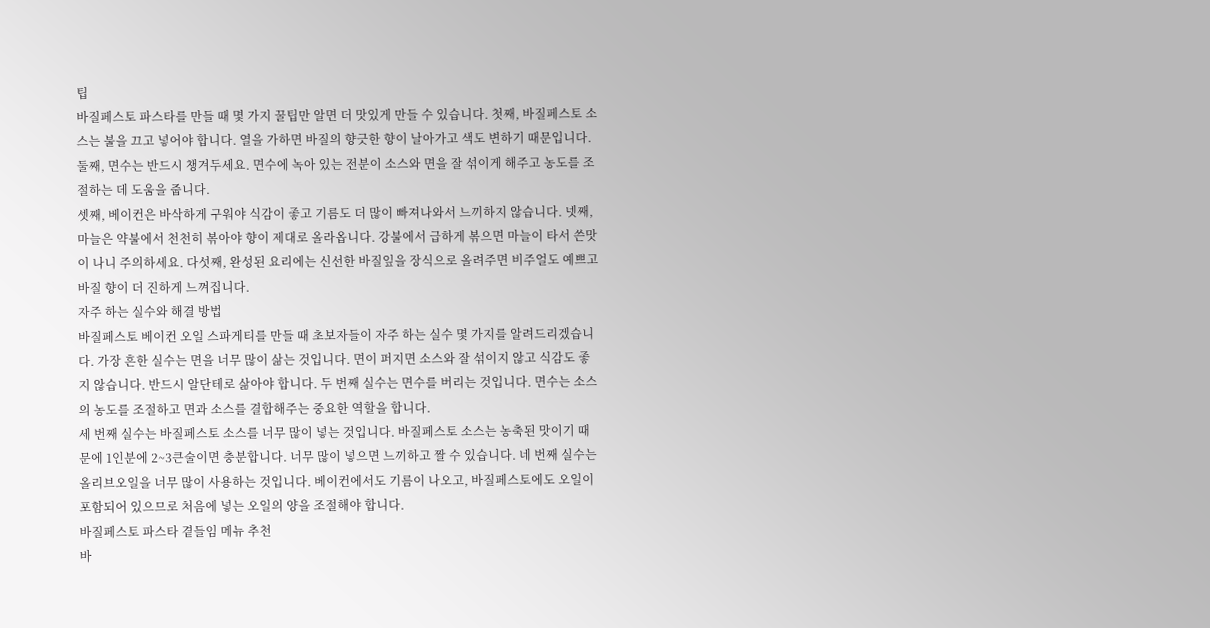팁
바질페스토 파스타를 만들 때 몇 가지 꿀팁만 알면 더 맛있게 만들 수 있습니다. 첫째, 바질페스토 소스는 불을 끄고 넣어야 합니다. 열을 가하면 바질의 향긋한 향이 날아가고 색도 변하기 때문입니다. 둘째, 면수는 반드시 챙겨두세요. 면수에 녹아 있는 전분이 소스와 면을 잘 섞이게 해주고 농도를 조절하는 데 도움을 줍니다.
셋째, 베이컨은 바삭하게 구워야 식감이 좋고 기름도 더 많이 빠져나와서 느끼하지 않습니다. 넷째, 마늘은 약불에서 천천히 볶아야 향이 제대로 올라옵니다. 강불에서 급하게 볶으면 마늘이 타서 쓴맛이 나니 주의하세요. 다섯째, 완성된 요리에는 신선한 바질잎을 장식으로 올려주면 비주얼도 예쁘고 바질 향이 더 진하게 느껴집니다.
자주 하는 실수와 해결 방법
바질페스토 베이컨 오일 스파게티를 만들 때 초보자들이 자주 하는 실수 몇 가지를 알려드리겠습니다. 가장 흔한 실수는 면을 너무 많이 삶는 것입니다. 면이 퍼지면 소스와 잘 섞이지 않고 식감도 좋지 않습니다. 반드시 알단테로 삶아야 합니다. 두 번째 실수는 면수를 버리는 것입니다. 면수는 소스의 농도를 조절하고 면과 소스를 결합해주는 중요한 역할을 합니다.
세 번째 실수는 바질페스토 소스를 너무 많이 넣는 것입니다. 바질페스토 소스는 농축된 맛이기 때문에 1인분에 2~3큰술이면 충분합니다. 너무 많이 넣으면 느끼하고 짤 수 있습니다. 네 번째 실수는 올리브오일을 너무 많이 사용하는 것입니다. 베이컨에서도 기름이 나오고, 바질페스토에도 오일이 포함되어 있으므로 처음에 넣는 오일의 양을 조절해야 합니다.
바질페스토 파스타 곁들임 메뉴 추천
바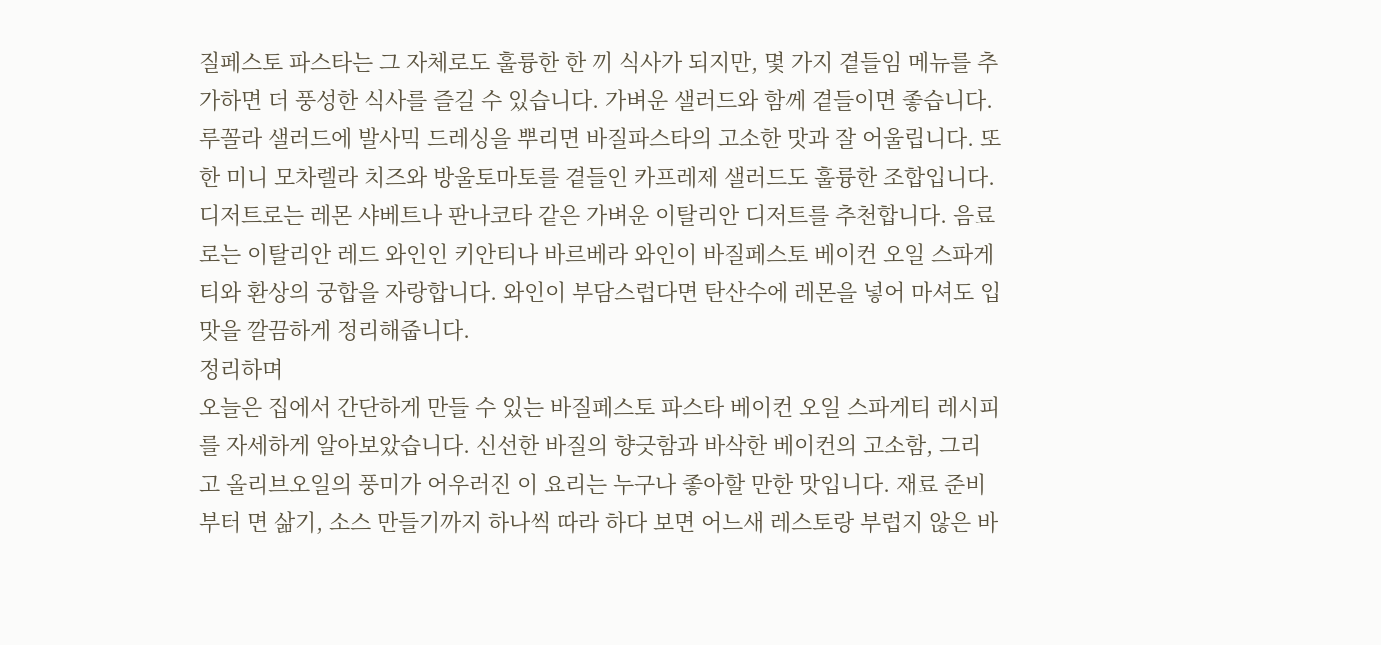질페스토 파스타는 그 자체로도 훌륭한 한 끼 식사가 되지만, 몇 가지 곁들임 메뉴를 추가하면 더 풍성한 식사를 즐길 수 있습니다. 가벼운 샐러드와 함께 곁들이면 좋습니다. 루꼴라 샐러드에 발사믹 드레싱을 뿌리면 바질파스타의 고소한 맛과 잘 어울립니다. 또한 미니 모차렐라 치즈와 방울토마토를 곁들인 카프레제 샐러드도 훌륭한 조합입니다.
디저트로는 레몬 샤베트나 판나코타 같은 가벼운 이탈리안 디저트를 추천합니다. 음료로는 이탈리안 레드 와인인 키안티나 바르베라 와인이 바질페스토 베이컨 오일 스파게티와 환상의 궁합을 자랑합니다. 와인이 부담스럽다면 탄산수에 레몬을 넣어 마셔도 입맛을 깔끔하게 정리해줍니다.
정리하며
오늘은 집에서 간단하게 만들 수 있는 바질페스토 파스타 베이컨 오일 스파게티 레시피를 자세하게 알아보았습니다. 신선한 바질의 향긋함과 바삭한 베이컨의 고소함, 그리고 올리브오일의 풍미가 어우러진 이 요리는 누구나 좋아할 만한 맛입니다. 재료 준비부터 면 삶기, 소스 만들기까지 하나씩 따라 하다 보면 어느새 레스토랑 부럽지 않은 바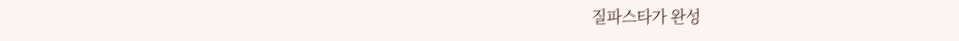질파스타가 완성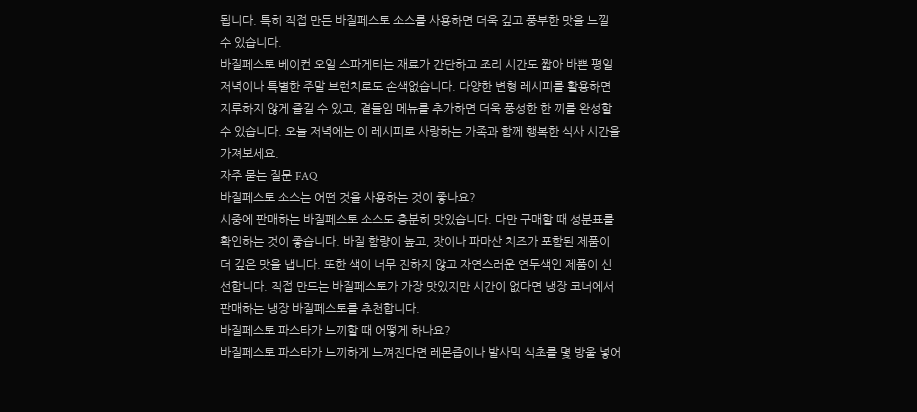됩니다. 특히 직접 만든 바질페스토 소스를 사용하면 더욱 깊고 풍부한 맛을 느낄 수 있습니다.
바질페스토 베이컨 오일 스파게티는 재료가 간단하고 조리 시간도 짧아 바쁜 평일 저녁이나 특별한 주말 브런치로도 손색없습니다. 다양한 변형 레시피를 활용하면 지루하지 않게 즐길 수 있고, 곁들임 메뉴를 추가하면 더욱 풍성한 한 끼를 완성할 수 있습니다. 오늘 저녁에는 이 레시피로 사랑하는 가족과 함께 행복한 식사 시간을 가져보세요.
자주 묻는 질문 FAQ
바질페스토 소스는 어떤 것을 사용하는 것이 좋나요?
시중에 판매하는 바질페스토 소스도 충분히 맛있습니다. 다만 구매할 때 성분표를 확인하는 것이 좋습니다. 바질 함량이 높고, 잣이나 파마산 치즈가 포함된 제품이 더 깊은 맛을 냅니다. 또한 색이 너무 진하지 않고 자연스러운 연두색인 제품이 신선합니다. 직접 만드는 바질페스토가 가장 맛있지만 시간이 없다면 냉장 코너에서 판매하는 냉장 바질페스토를 추천합니다.
바질페스토 파스타가 느끼할 때 어떻게 하나요?
바질페스토 파스타가 느끼하게 느껴진다면 레몬즙이나 발사믹 식초를 몇 방울 넣어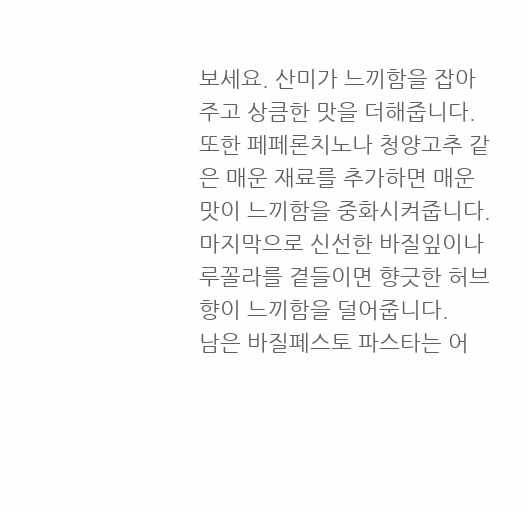보세요. 산미가 느끼함을 잡아주고 상큼한 맛을 더해줍니다. 또한 페페론치노나 청양고추 같은 매운 재료를 추가하면 매운맛이 느끼함을 중화시켜줍니다. 마지막으로 신선한 바질잎이나 루꼴라를 곁들이면 향긋한 허브 향이 느끼함을 덜어줍니다.
남은 바질페스토 파스타는 어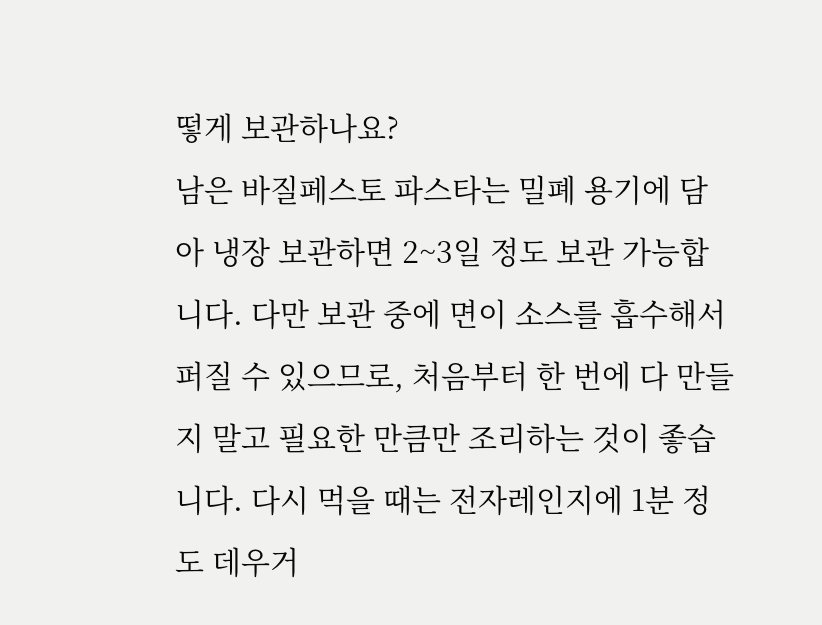떻게 보관하나요?
남은 바질페스토 파스타는 밀폐 용기에 담아 냉장 보관하면 2~3일 정도 보관 가능합니다. 다만 보관 중에 면이 소스를 흡수해서 퍼질 수 있으므로, 처음부터 한 번에 다 만들지 말고 필요한 만큼만 조리하는 것이 좋습니다. 다시 먹을 때는 전자레인지에 1분 정도 데우거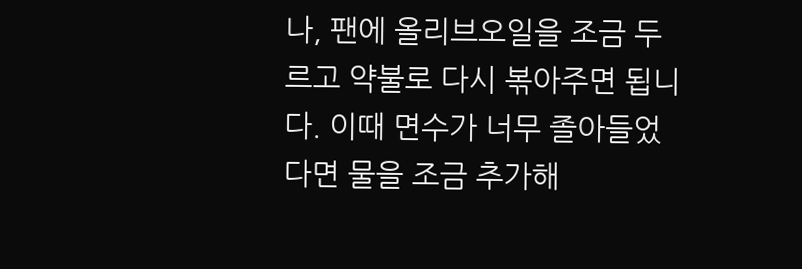나, 팬에 올리브오일을 조금 두르고 약불로 다시 볶아주면 됩니다. 이때 면수가 너무 졸아들었다면 물을 조금 추가해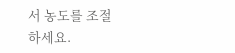서 농도를 조절하세요.